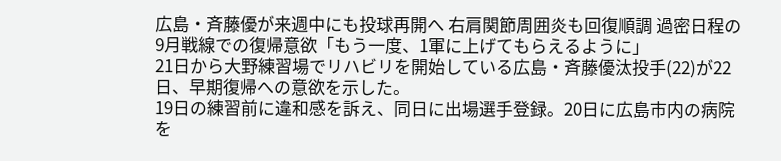広島・斉藤優が来週中にも投球再開へ 右肩関節周囲炎も回復順調 過密日程の9月戦線での復帰意欲「もう一度、1軍に上げてもらえるように」
21日から大野練習場でリハビリを開始している広島・斉藤優汰投手(22)が22日、早期復帰への意欲を示した。
19日の練習前に違和感を訴え、同日に出場選手登録。20日に広島市内の病院を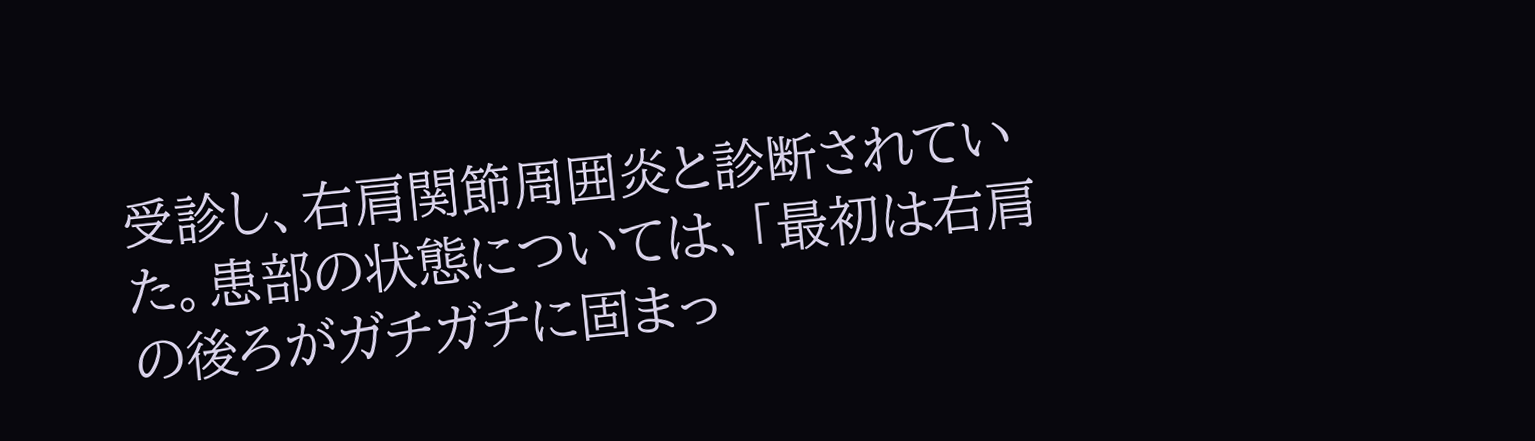受診し、右肩関節周囲炎と診断されていた。患部の状態については、「最初は右肩の後ろがガチガチに固まっ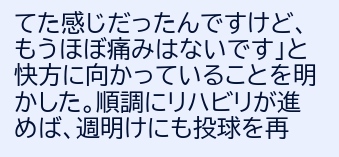てた感じだったんですけど、もうほぼ痛みはないです」と快方に向かっていることを明かした。順調にリハビリが進めば、週明けにも投球を再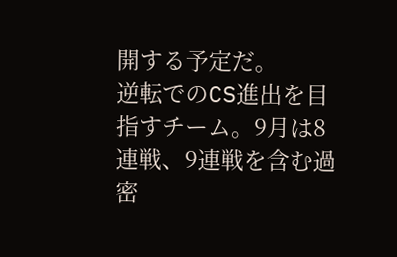開する予定だ。
逆転でのCS進出を目指すチーム。9月は8連戦、9連戦を含む過密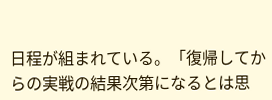日程が組まれている。「復帰してからの実戦の結果次第になるとは思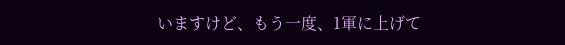いますけど、もう一度、1軍に上げて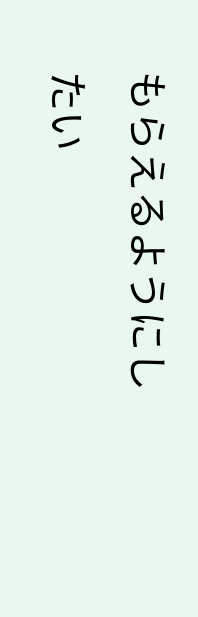もらえるようにしたい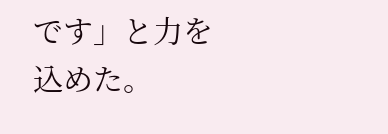です」と力を込めた。